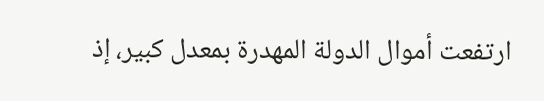ارتفعت أموال الدولة المهدرة بمعدل كبير، إذ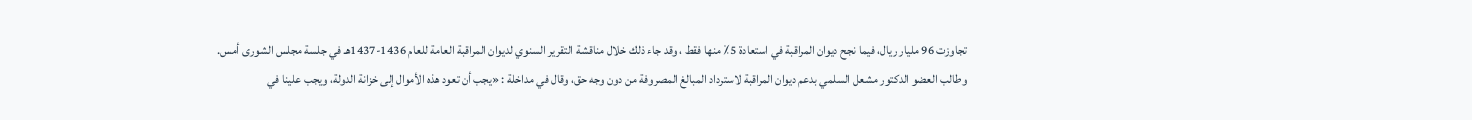تجاوزت 96 مليار ريال، فيما نجح ديوان المراقبة في استعادة 5٪ منها فقط ، وقد جاء ذلك خلال مناقشة التقرير السنوي لديوان المراقبة العامة للعام 1436-1437هـ في جلسة مجلس الشورى أمس.
وطالب العضو الدكتور مشعل السلمي بدعم ديوان المراقبة لاسترداد المبالغ المصروفة من دون وجه حق، وقال في مداخلة : «يجب أن تعود هذه الأموال إلى خزانة الدولة، ويجب علينا في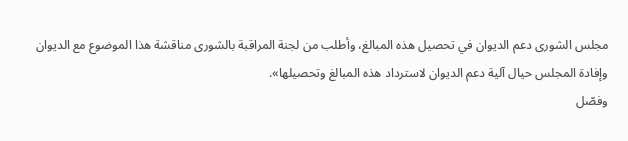مجلس الشورى دعم الديوان في تحصيل هذه المبالغ، وأطلب من لجنة المراقبة بالشورى مناقشة هذا الموضوع مع الديوان وإفادة المجلس حيال آلية دعم الديوان لاسترداد هذه المبالغ وتحصيلها».
وفصّل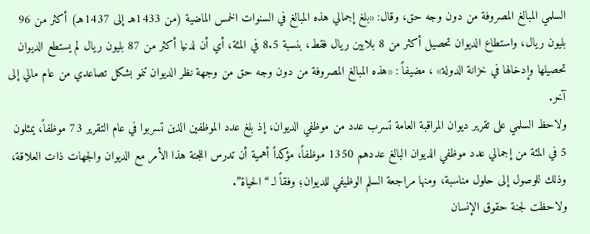السلمي المبالغ المصروفة من دون وجه حق، وقال: «بلغ إجمالي هذه المبالغ في السنوات الخمس الماضية (من 1433هـ إلى 1437هـ) أكثر من 96 بليون ريال، واستطاع الديوان تحصيل أكثر من 8 بلايين ريال فقط، بنسبة 8.5 في المئة، أي أن لدنيا أكثر من 87 بليون ريال لم يستطع الديوان تحصيلها وإدخالها في خزانة الدولة» ، مضيفاً : «هذه المبالغ المصروفة من دون وجه حق من وجهة نظر الديوان تنمو بشكل تصاعدي من عام مالي إلى آخر.
ولاحظ السلمي على تقرير ديوان المراقبة العامة تسرب عدد من موظفي الديوان، إذ بلغ عدد الموظفين الذين تسربوا في عام التقرير 73 موظفاً، يمثلون 5 في المئة من إجمالي عدد موظفي الديوان البالغ عددهم 1350 موظفاً، مؤكداً أهمية أن تدرس اللجنة هذا الأمر مع الديوان والجهات ذات العلاقة، وذلك للوصول إلى حلول مناسبة، ومنها مراجعة السلم الوظيفي للديوان؛ وفقاً لـ “الحياة”.
ولاحظت لجنة حقوق الإنسان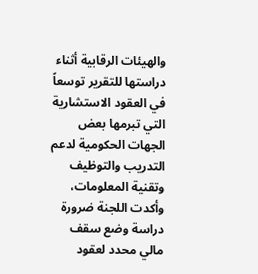والهيئات الرقابية أثناء دراستها للتقرير توسعاً في العقود الاستشارية التي تبرمها بعض الجهات الحكومية لدعم التدريب والتوظيف وتقنية المعلومات، وأكدت اللجنة ضرورة دراسة وضع سقف مالي محدد لعقود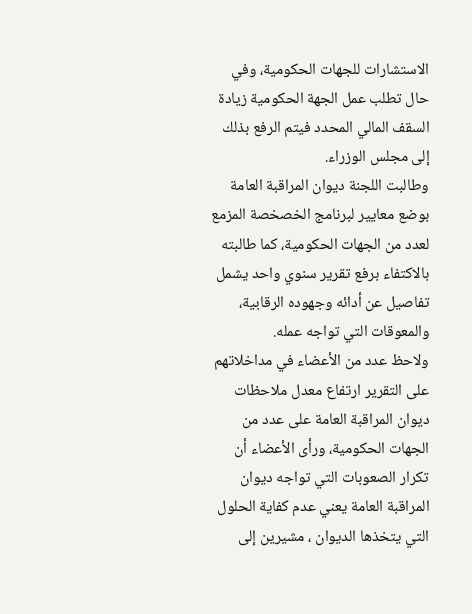الاستشارات للجهات الحكومية، وفي حال تطلب عمل الجهة الحكومية زيادة السقف المالي المحدد فيتم الرفع بذلك إلى مجلس الوزراء.
وطالبت اللجنة ديوان المراقبة العامة بوضع معايير لبرنامج الخصخصة المزمع لعدد من الجهات الحكومية، كما طالبته بالاكتفاء برفع تقرير سنوي واحد يشمل تفاصيل عن أدائه وجهوده الرقابية، والمعوقات التي تواجه عمله.
ولاحظ عدد من الأعضاء في مداخلاتهم على التقرير ارتفاع معدل ملاحظات ديوان المراقبة العامة على عدد من الجهات الحكومية، ورأى الأعضاء أن تكرار الصعوبات التي تواجه ديوان المراقبة العامة يعني عدم كفاية الحلول التي يتخذها الديوان ، مشيرين إلى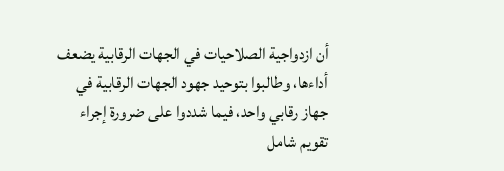أن ازدواجية الصلاحيات في الجهات الرقابية يضعف أداءها، وطالبوا بتوحيد جهود الجهات الرقابية في جهاز رقابي واحد، فيما شددوا على ضرورة إجراء تقويم شامل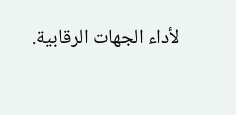لأداء الجهات الرقابية.